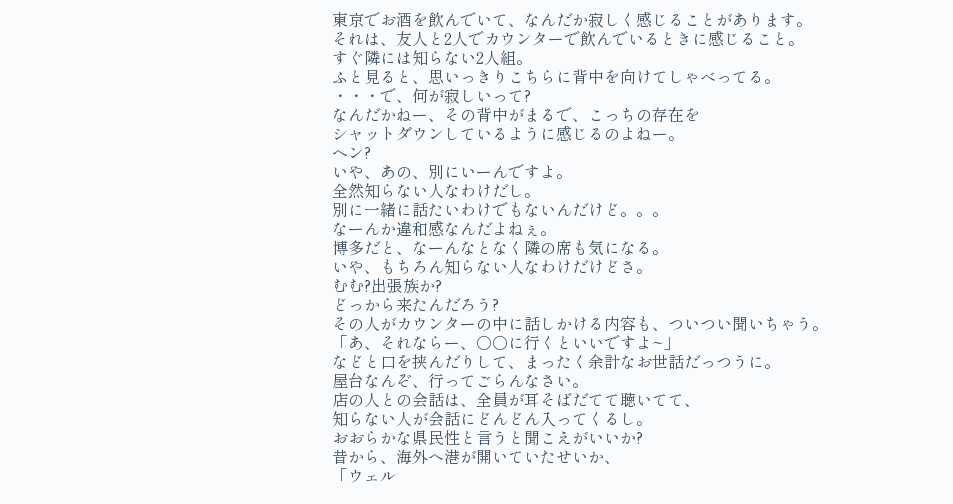東京でお酒を飲んでいて、なんだか寂しく感じることがあります。
それは、友人と2人でカウンターで飲んでいるときに感じること。
すぐ隣には知らない2人組。
ふと見ると、思いっきりこちらに背中を向けてしゃべってる。
・・・で、何が寂しいって?
なんだかねー、その背中がまるで、こっちの存在を
シャットダウンしているように感じるのよねー。
ヘン?
いや、あの、別にいーんですよ。
全然知らない人なわけだし。
別に一緒に話たいわけでもないんだけど。。。
なーんか違和感なんだよねぇ。
博多だと、なーんなとなく隣の席も気になる。
いや、もちろん知らない人なわけだけどさ。
むむ?出張族か?
どっから来たんだろう?
その人がカウンターの中に話しかける内容も、ついつい聞いちゃう。
「あ、それならー、○○に行くといいですよ~」
などと口を挟んだりして、まったく余計なお世話だっつうに。
屋台なんぞ、行ってごらんなさい。
店の人との会話は、全員が耳そばだてて聴いてて、
知らない人が会話にどんどん入ってくるし。
おおらかな県民性と言うと聞こえがいいか?
昔から、海外へ港が開いていたせいか、
「ウェル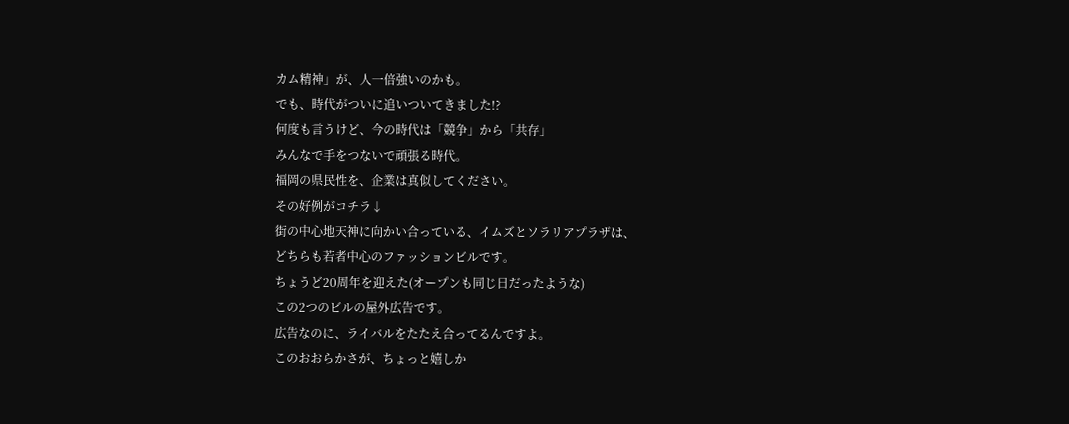カム精神」が、人一倍強いのかも。
でも、時代がついに追いついてきました!?
何度も言うけど、今の時代は「競争」から「共存」
みんなで手をつないで頑張る時代。
福岡の県民性を、企業は真似してください。
その好例がコチラ↓
街の中心地天神に向かい合っている、イムズとソラリアプラザは、
どちらも若者中心のファッションビルです。
ちょうど20周年を迎えた(オープンも同じ日だったような)
この2つのビルの屋外広告です。
広告なのに、ライバルをたたえ合ってるんですよ。
このおおらかさが、ちょっと嬉しか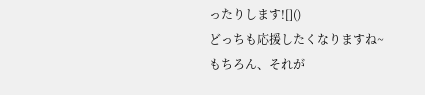ったりします![]()
どっちも応援したくなりますね~
もちろん、それが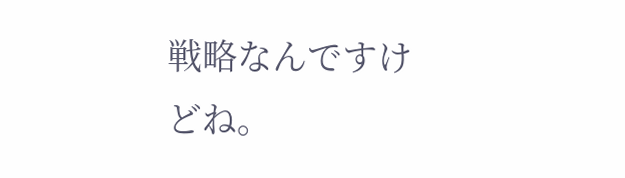戦略なんですけどね。